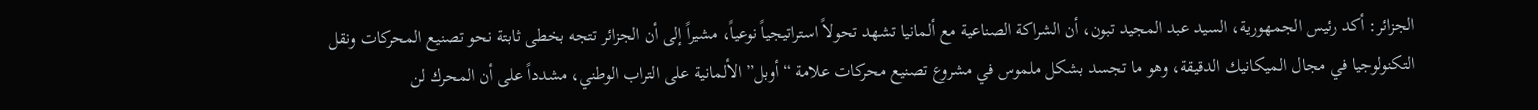الجزائر: أكد رئيس الجمهورية، السيد عبد المجيد تبون، أن الشراكة الصناعية مع ألمانيا تشهد تحولاً استراتيجياً نوعياً، مشيراً إلى أن الجزائر تتجه بخطى ثابتة نحو تصنيع المحركات ونقل التكنولوجيا في مجال الميكانيك الدقيقة، وهو ما تجسد بشكل ملموس في مشروع تصنيع محركات علامة “أوبل” الألمانية على التراب الوطني، مشدداً على أن المحرك لن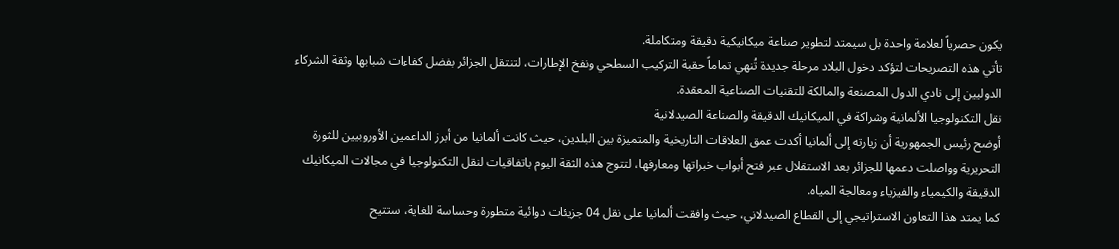يكون حصرياً لعلامة واحدة بل سيمتد لتطوير صناعة ميكانيكية دقيقة ومتكاملة.
تأتي هذه التصريحات لتؤكد دخول البلاد مرحلة جديدة تُنهي تماماً حقبة التركيب السطحي ونفخ الإطارات، لتنتقل الجزائر بفضل كفاءات شبابها وثقة الشركاء الدوليين إلى نادي الدول المصنعة والمالكة للتقنيات الصناعية المعقدة.
نقل التكنولوجيا الألمانية وشراكة في الميكانيك الدقيقة والصناعة الصيدلانية
أوضح رئيس الجمهورية أن زيارته إلى ألمانيا أكدت عمق العلاقات التاريخية والمتميزة بين البلدين، حيث كانت ألمانيا من أبرز الداعمين الأوروبيين للثورة التحريرية وواصلت دعمها للجزائر بعد الاستقلال عبر فتح أبواب خبراتها ومعارفها، لتتوج هذه الثقة اليوم باتفاقيات لنقل التكنولوجيا في مجالات الميكانيك الدقيقة والكيمياء والفيزياء ومعالجة المياه.
كما يمتد هذا التعاون الاستراتيجي إلى القطاع الصيدلاني، حيث وافقت ألمانيا على نقل 04 جزيئات دوائية متطورة وحساسة للغاية، ستتيح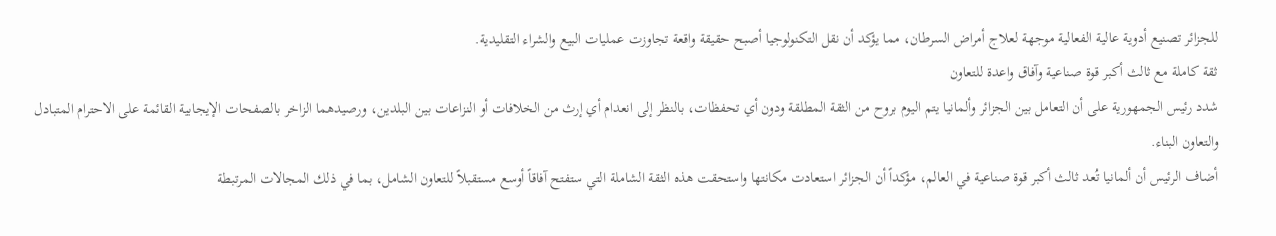للجزائر تصنيع أدوية عالية الفعالية موجهة لعلاج أمراض السرطان، مما يؤكد أن نقل التكنولوجيا أصبح حقيقة واقعة تجاوزت عمليات البيع والشراء التقليدية.
ثقة كاملة مع ثالث أكبر قوة صناعية وآفاق واعدة للتعاون
شدد رئيس الجمهورية على أن التعامل بين الجزائر وألمانيا يتم اليوم بروح من الثقة المطلقة ودون أي تحفظات، بالنظر إلى انعدام أي إرث من الخلافات أو النزاعات بين البلدين، ورصيدهما الزاخر بالصفحات الإيجابية القائمة على الاحترام المتبادل والتعاون البناء.
أضاف الرئيس أن ألمانيا تُعد ثالث أكبر قوة صناعية في العالم، مؤكداً أن الجزائر استعادت مكانتها واستحقت هذه الثقة الشاملة التي ستفتح آفاقاً أوسع مستقبلاً للتعاون الشامل، بما في ذلك المجالات المرتبطة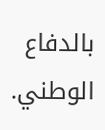بالدفاع الوطني.